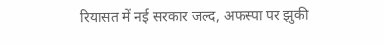रियासत में नई सरकार जल्द, अफस्पा पर झुकी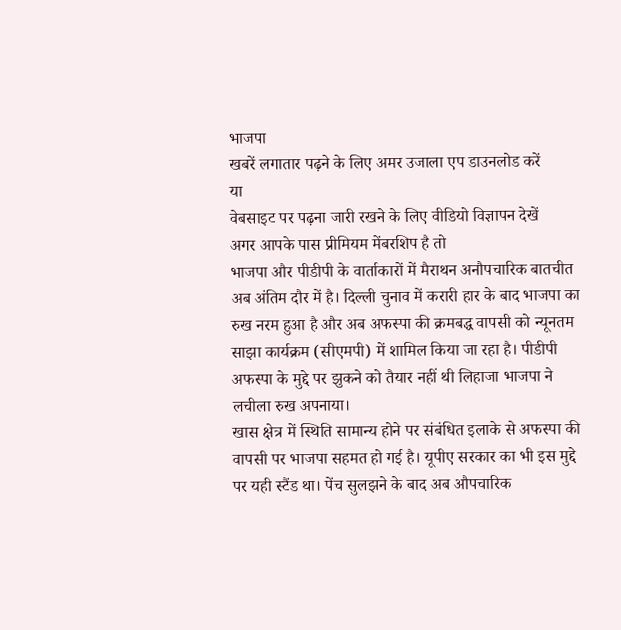भाजपा
खबरें लगातार पढ़ने के लिए अमर उजाला एप डाउनलोड करें
या
वेबसाइट पर पढ़ना जारी रखने के लिए वीडियो विज्ञापन देखें
अगर आपके पास प्रीमियम मेंबरशिप है तो
भाजपा और पीडीपी के वार्ताकारों में मैराथन अनौपचारिक बातचीत अब अंतिम दौर में है। दिल्ली चुनाव में करारी हार के बाद भाजपा का रुख नरम हुआ है और अब अफस्पा की क्रमबद्ध वापसी को न्यूनतम साझा कार्यक्रम (सीएमपी) में शामिल किया जा रहा है। पीडीपी अफस्पा के मुद्दे पर झुकने को तैयार नहीं थी लिहाजा भाजपा ने लचीला रुख अपनाया।
खास क्षेत्र में स्थिति सामान्य होने पर संबंधित इलाके से अफस्पा की वापसी पर भाजपा सहमत हो गई है। यूपीए सरकार का भी इस मुद्दे पर यही स्टैंड था। पेंच सुलझने के बाद अब औपचारिक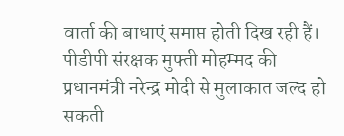वार्ता की बाधाएं समाप्त होती दिख रही हैं। पीडीपी संरक्षक मुफ्ती मोहम्मद की प्रधानमंत्री नरेन्द्र मोदी से मुलाकात जल्द हो सकती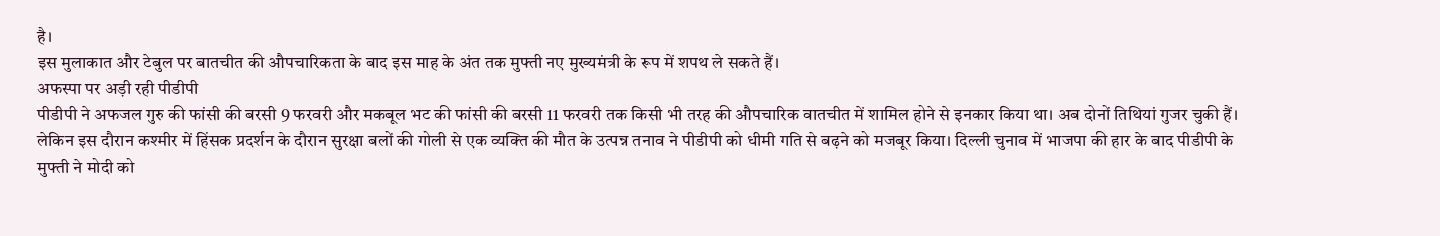है।
इस मुलाकात और टेबुल पर बातचीत की औपचारिकता के बाद इस माह के अंत तक मुफ्ती नए मुख्यमंत्री के रूप में शपथ ले सकते हैं।
अफस्पा पर अड़ी रही पीडीपी
पीडीपी ने अफजल गुरु की फांसी की बरसी 9 फरवरी और मकबूल भट की फांसी की बरसी 11 फरवरी तक किसी भी तरह की औपचारिक वातचीत में शामिल होने से इनकार किया था। अब दोनों तिथियां गुजर चुकी हैं।
लेकिन इस दौरान कश्मीर में हिंसक प्रदर्शन के दौरान सुरक्षा बलों की गोली से एक व्यक्ति की मौत के उत्पन्न तनाव ने पीडीपी को धीमी गति से बढ़ने को मजबूर किया। दिल्ली चुनाव में भाजपा की हार के बाद पीडीपी के मुफ्ती ने मोदी को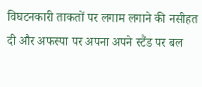विघटनकारी ताकतों पर लगाम लगाने की नसीहत दी और अफस्पा पर अपना अपने स्टैंड पर बल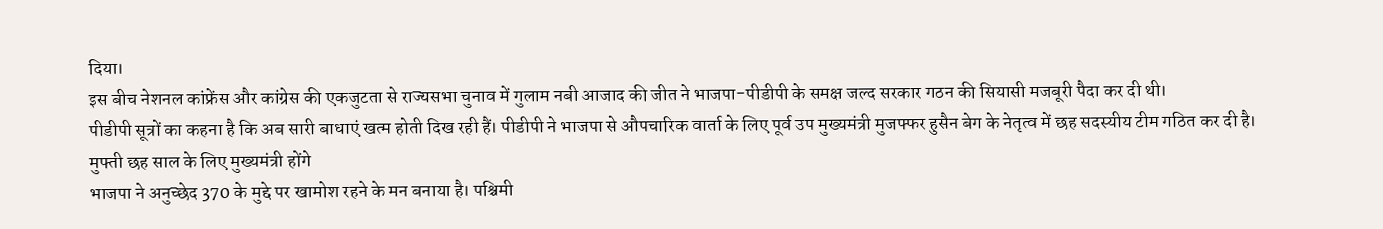दिया।
इस बीच नेशनल कांफ्रेंस और कांग्रेस की एकजुटता से राज्यसभा चुनाव में गुलाम नबी आजाद की जीत ने भाजपा-पीडीपी के समक्ष जल्द सरकार गठन की सियासी मजबूरी पैदा कर दी थी।
पीडीपी सूत्रों का कहना है कि अब सारी बाधाएं खत्म होती दिख रही हैं। पीडीपी ने भाजपा से औपचारिक वार्ता के लिए पूर्व उप मुख्यमंत्री मुजफ्फर हुसैन बेग के नेतृत्व में छह सदस्यीय टीम गठित कर दी है।
मुफ्ती छह साल के लिए मुख्यमंत्री होंगे
भाजपा ने अनुच्छेद 370 के मुद्दे पर खामोश रहने के मन बनाया है। पश्चिमी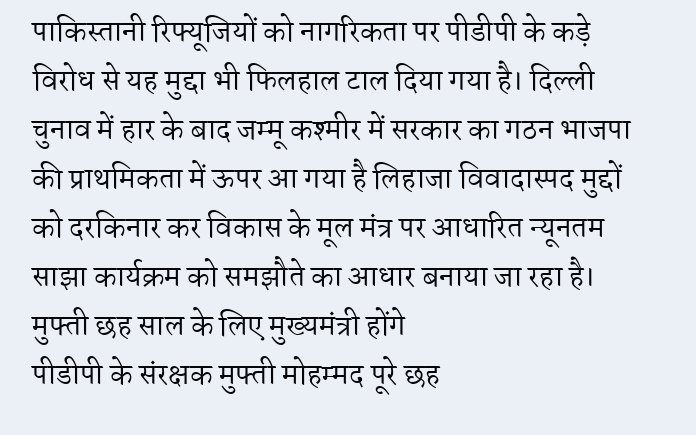पाकिस्तानी रिफ्यूजियों को नागरिकता पर पीडीपी के कड़े विरोध से यह मुद्दा भी फिलहाल टाल दिया गया है। दिल्ली चुनाव में हार के बाद जम्मू कश्मीर में सरकार का गठन भाजपा की प्राथमिकता में ऊपर आ गया है लिहाजा विवादास्पद मुद्दों को दरकिनार कर विकास के मूल मंत्र पर आधारित न्यूनतम साझा कार्यक्रम को समझौते का आधार बनाया जा रहा है।
मुफ्ती छह साल के लिए मुख्यमंत्री होंगे
पीडीपी के संरक्षक मुफ्ती मोहम्मद पूरे छह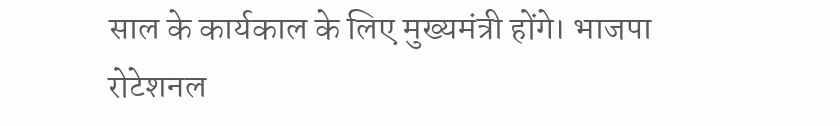साल के कार्यकाल के लिए मुख्यमंत्री होंगे। भाजपा रोटेशनल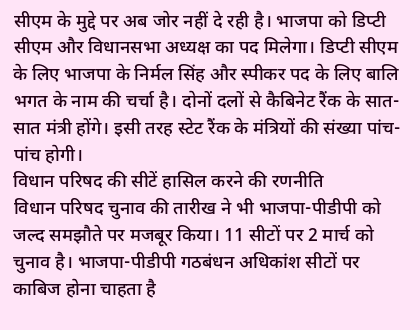सीएम के मुद्दे पर अब जोर नहीं दे रही है। भाजपा को डिप्टी सीएम और विधानसभा अध्यक्ष का पद मिलेगा। डिप्टी सीएम के लिए भाजपा के निर्मल सिंह और स्पीकर पद के लिए बालि भगत के नाम की चर्चा है। दोनों दलों से कैबिनेट रैंक के सात-सात मंत्री होंगे। इसी तरह स्टेट रैंक के मंत्रियों की संख्या पांच-पांच होगी।
विधान परिषद की सीटें हासिल करने की रणनीति
विधान परिषद चुनाव की तारीख ने भी भाजपा-पीडीपी को जल्द समझौते पर मजबूर किया। 11 सीटों पर 2 मार्च को चुनाव है। भाजपा-पीडीपी गठबंधन अधिकांश सीटों पर काबिज होना चाहता है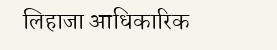लिहाजा आधिकारिक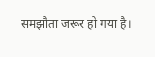समझौता जरूर हो गया है।